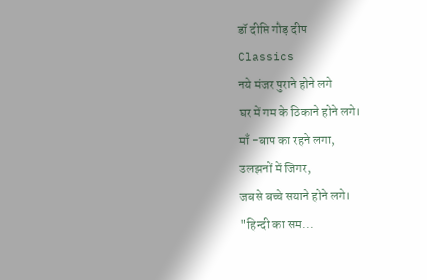डॉ दीप्ति गौड़ दीप
Classics
नये मंजर पुराने होने लगे
घर में गम के ठिकाने होने लगे।
माँ -बाप का रहने लगा,
उलझनों में जिगर,
जबसे बच्चे सयाने होने लगे।
"हिन्दी का सम...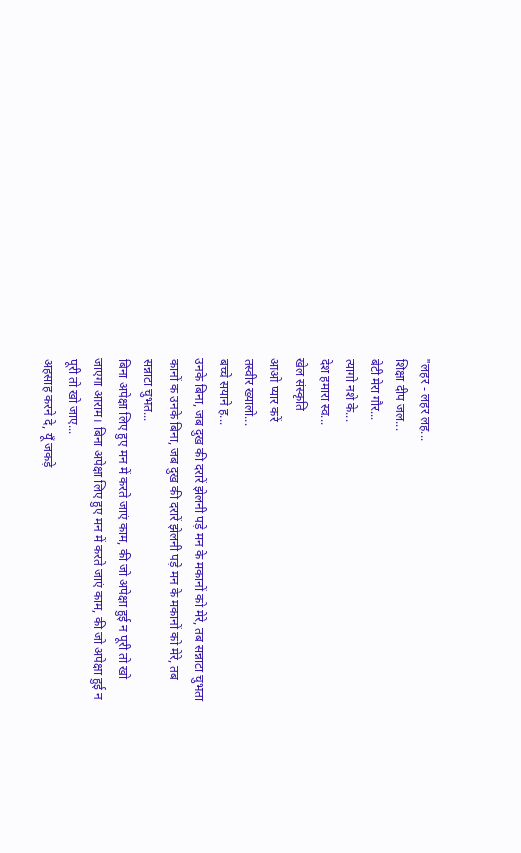"लहर - लहर लह...
शिक्षा दीप जल...
बेटी मेरा गौर...
त्यागो नशे के...
देश हमारा स्व...
खेल संस्कृति
आओ प्यार करें
तस्वीर ख्यालो...
बच्चे सयाने ह...
उनके बिना, जब दुख की दरारें झेलनी पड़े मन के मकानों को मेरे, तब सन्नाटा चुभता कानों क उनके बिना, जब दुख की दरारें झेलनी पड़े मन के मकानों को मेरे, तब सन्नाटा चुभत...
बिना अपेक्षा लिए हुए मन में करते जाएं काम, की जो अपेक्षा हुई न पूरी तो खो जाएगा आराम। बिना अपेक्षा लिए हुए मन में करते जाएं काम, की जो अपेक्षा हुई न पूरी तो खो जाए...
अहसाह करने दे, यूँ जकड़े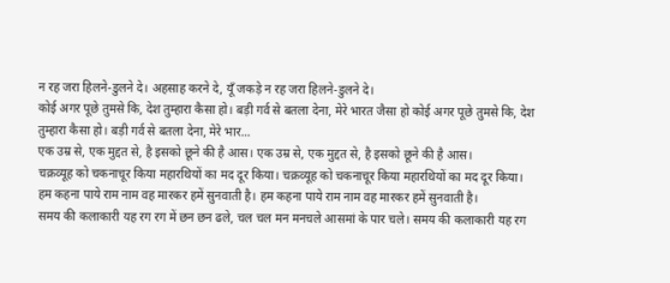न रह जरा हिलने-डुलने दे। अहसाह करने दे, यूँ जकड़े न रह जरा हिलने-डुलने दे।
कोई अगर पूछे तुमसे कि, देश तुम्हारा कैसा हो। बड़ी गर्व से बतला देना, मेरे भारत जैसा हो कोई अगर पूछे तुमसे कि, देश तुम्हारा कैसा हो। बड़ी गर्व से बतला देना, मेरे भार...
एक उम्र से, एक मुद्दत से, है इसको छूने की है आस। एक उम्र से, एक मुद्दत से, है इसको छूने की है आस।
चक्रव्यूह को चकनाचूर किया महारथियों का मद दूर किया। चक्रव्यूह को चकनाचूर किया महारथियों का मद दूर किया।
हम कहना पाये राम नाम वह मारकर हमें सुनवाती है। हम कहना पाये राम नाम वह मारकर हमें सुनवाती है।
समय की कलाकारी यह रग रग में छन छन ढले, चल चल मन मनचले आसमां के पार चले। समय की कलाकारी यह रग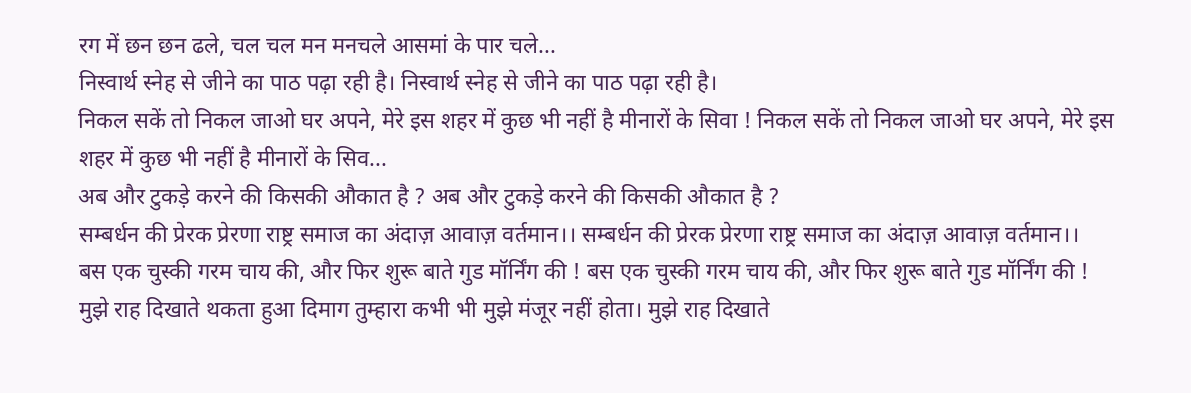रग में छन छन ढले, चल चल मन मनचले आसमां के पार चले...
निस्वार्थ स्नेह से जीने का पाठ पढ़ा रही है। निस्वार्थ स्नेह से जीने का पाठ पढ़ा रही है।
निकल सकें तो निकल जाओ घर अपने, मेरे इस शहर में कुछ भी नहीं है मीनारों के सिवा ! निकल सकें तो निकल जाओ घर अपने, मेरे इस शहर में कुछ भी नहीं है मीनारों के सिव...
अब और टुकड़े करने की किसकी औकात है ? अब और टुकड़े करने की किसकी औकात है ?
सम्बर्धन की प्रेरक प्रेरणा राष्ट्र समाज का अंदाज़ आवाज़ वर्तमान।। सम्बर्धन की प्रेरक प्रेरणा राष्ट्र समाज का अंदाज़ आवाज़ वर्तमान।।
बस एक चुस्की गरम चाय की, और फिर शुरू बाते गुड मॉर्निंग की ! बस एक चुस्की गरम चाय की, और फिर शुरू बाते गुड मॉर्निंग की !
मुझे राह दिखाते थकता हुआ दिमाग तुम्हारा कभी भी मुझे मंजूर नहीं होता। मुझे राह दिखाते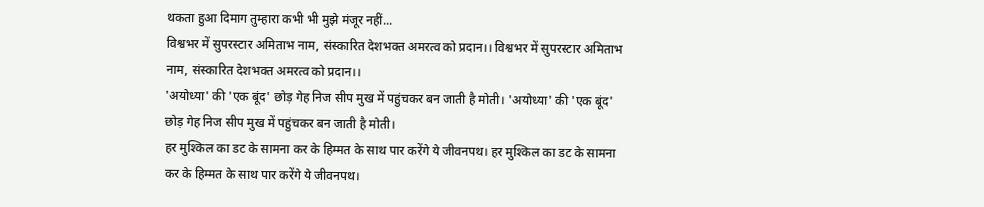थकता हुआ दिमाग तुम्हारा कभी भी मुझे मंजूर नहीं...
विश्वभर में सुपरस्टार अमिताभ नाम, संस्कारित देशभक्त अमरत्व को प्रदान।। विश्वभर में सुपरस्टार अमिताभ नाम, संस्कारित देशभक्त अमरत्व को प्रदान।।
'अयोध्या' की 'एक बूंद' छोड़ गेह निज सीप मुख में पहुंचकर बन जाती है मोती। 'अयोध्या' की 'एक बूंद' छोड़ गेह निज सीप मुख में पहुंचकर बन जाती है मोती।
हर मुश्किल का डट के सामना कर के हिम्मत के साथ पार करेंगे ये जीवनपथ। हर मुश्किल का डट के सामना कर के हिम्मत के साथ पार करेंगे ये जीवनपथ।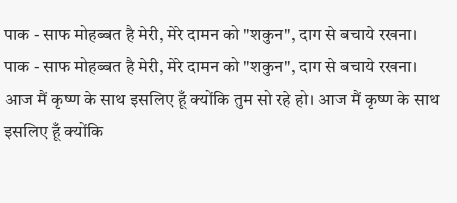पाक - साफ मोहब्बत है मेरी, मेरे दामन को "शकुन", दाग से बचाये रखना। पाक - साफ मोहब्बत है मेरी, मेरे दामन को "शकुन", दाग से बचाये रखना।
आज मैं कृष्ण के साथ इसलिए हूँ क्योंकि तुम सो रहे हो। आज मैं कृष्ण के साथ इसलिए हूँ क्योंकि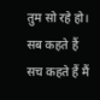तुम सो रहे हो।
सब कहते हैं सच कहते हैं मैं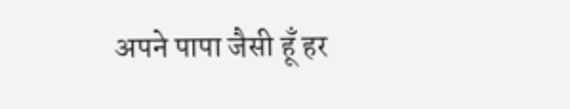अपने पापा जैसी हूँ हर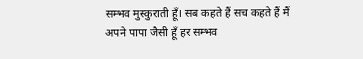सम्भव मुस्कुराती हूँ। सब कहते हैं सच कहते हैं मैं अपने पापा जैसी हूँ हर सम्भव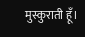मुस्कुराती हूँ।